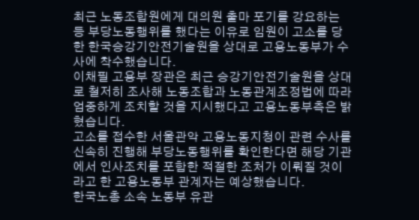최근 노동조합원에게 대의원 출마 포기를 강요하는 등 부당노동행위를 했다는 이유로 임원이 고소를 당한 한국승강기안전기술원을 상대로 고용노동부가 수사에 착수했습니다.
이채필 고용부 장관은 최근 승강기안전기술원을 상대로 철저히 조사해 노동조합과 노동관계조정법에 따라 엄중하게 조치할 것을 지시했다고 고용노동부측은 밝혔습니다.
고소를 접수한 서울관악 고용노동지청이 관련 수사를 신속히 진행해 부당노동행위를 확인한다면 해당 기관에서 인사조치를 포함한 적절한 조처가 이뤄질 것이라고 한 고용노동부 관계자는 예상했습니다.
한국노총 소속 노동부 유관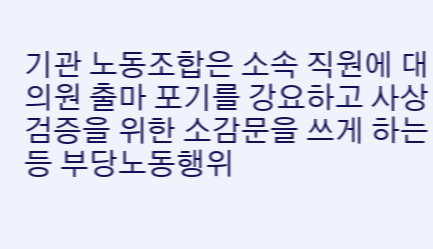기관 노동조합은 소속 직원에 대의원 출마 포기를 강요하고 사상 검증을 위한 소감문을 쓰게 하는 등 부당노동행위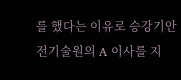를 했다는 이유로 승강기안전기술원의 A 이사를 지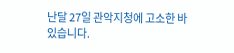난달 27일 관악지청에 고소한 바 있습니다.